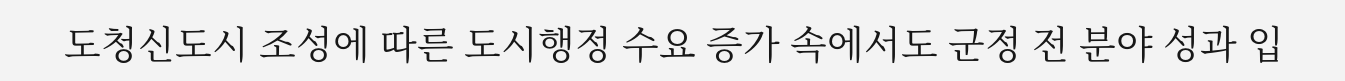도청신도시 조성에 따른 도시행정 수요 증가 속에서도 군정 전 분야 성과 입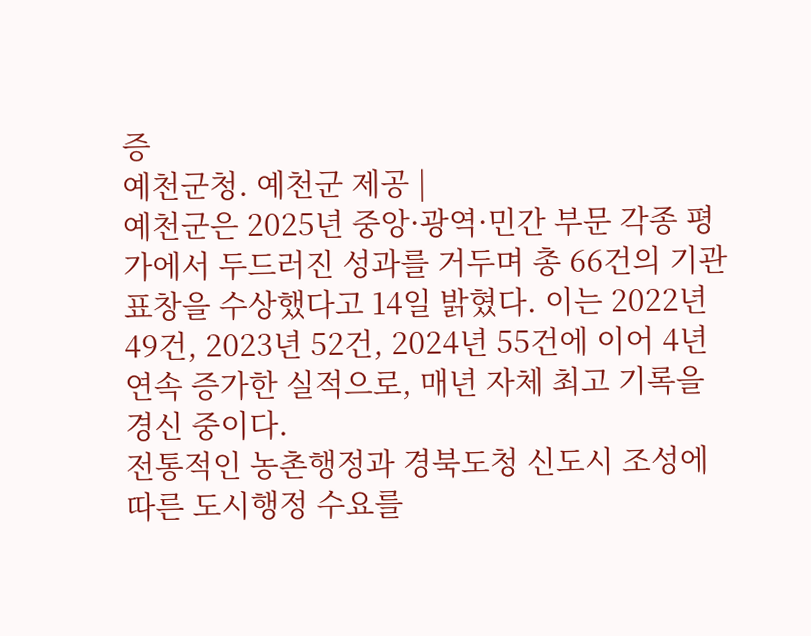증
예천군청. 예천군 제공 |
예천군은 2025년 중앙·광역·민간 부문 각종 평가에서 두드러진 성과를 거두며 총 66건의 기관 표창을 수상했다고 14일 밝혔다. 이는 2022년 49건, 2023년 52건, 2024년 55건에 이어 4년 연속 증가한 실적으로, 매년 자체 최고 기록을 경신 중이다.
전통적인 농촌행정과 경북도청 신도시 조성에 따른 도시행정 수요를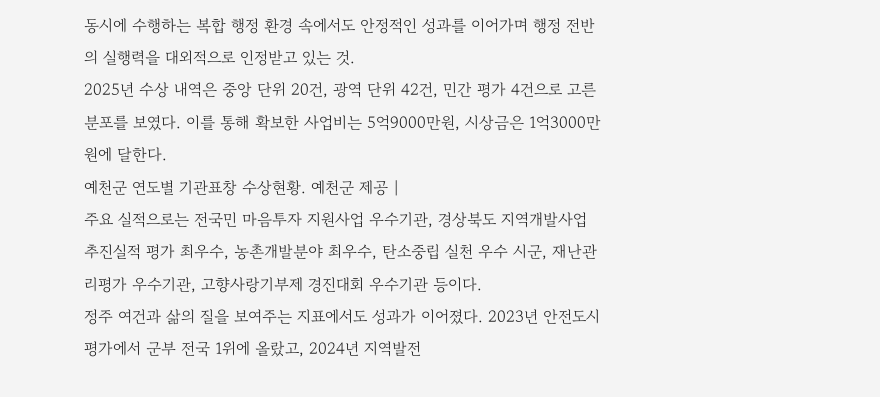동시에 수행하는 복합 행정 환경 속에서도 안정적인 성과를 이어가며 행정 전반의 실행력을 대외적으로 인정받고 있는 것.
2025년 수상 내역은 중앙 단위 20건, 광역 단위 42건, 민간 평가 4건으로 고른 분포를 보였다. 이를 통해 확보한 사업비는 5억9000만원, 시상금은 1억3000만원에 달한다.
예천군 연도별 기관표창 수상현황. 예천군 제공 |
주요 실적으로는 전국민 마음투자 지원사업 우수기관, 경상북도 지역개발사업 추진실적 평가 최우수, 농촌개발분야 최우수, 탄소중립 실천 우수 시군, 재난관리평가 우수기관, 고향사랑기부제 경진대회 우수기관 등이다.
정주 여건과 삶의 질을 보여주는 지표에서도 성과가 이어졌다. 2023년 안전도시 평가에서 군부 전국 1위에 올랐고, 2024년 지역발전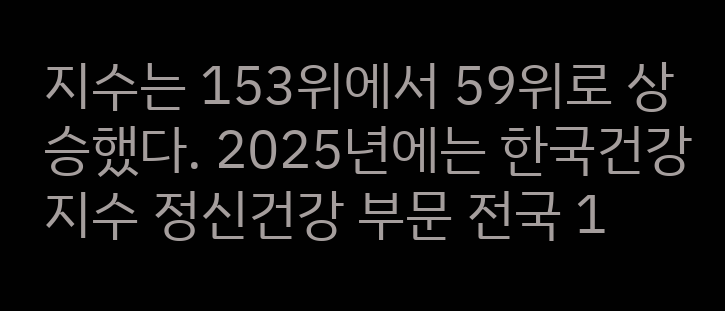지수는 153위에서 59위로 상승했다. 2025년에는 한국건강지수 정신건강 부문 전국 1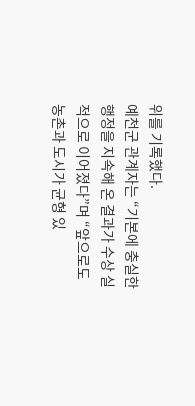위를 기록했다.
예천군 관계자는 “기본에 충실한 행정을 지속해 온 결과가 수상 실적으로 이어졌다”며 “앞으로도 농촌과 도시가 균형 있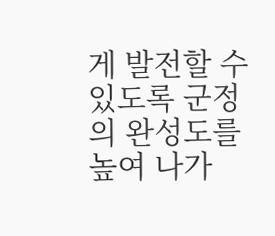게 발전할 수 있도록 군정의 완성도를 높여 나가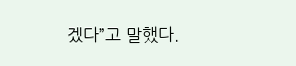겠다”고 말했다.